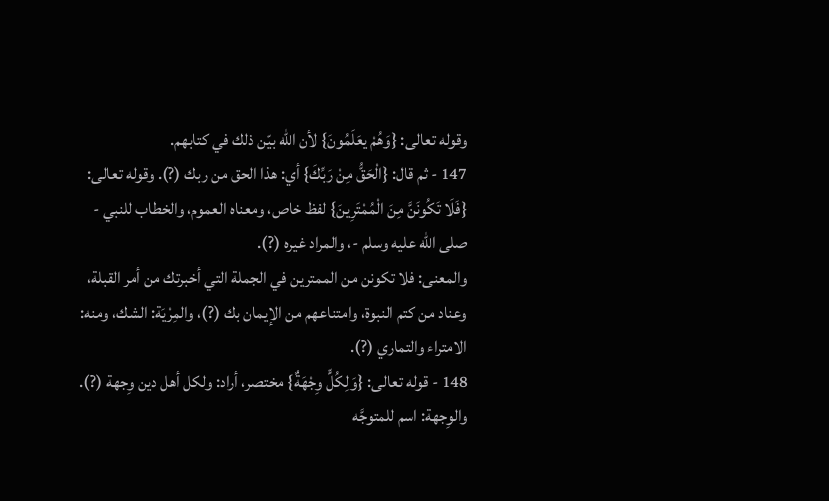وقوله تعالى: {وَهُمْ يعَلَمُونَ} لأن الله بيّن ذلك في كتابهم.
147 - ثم قال: {الْحَقُّ مِنْ رَبِّكَ} أي: هذا الحق من ربك (?). وقوله تعالى: {فَلَا تَكُونَنَّ مِنَ الْمُمْتَرِينَ} لفظ خاص، ومعناه العموم، والخطاب للنبي - صلى الله عليه وسلم -، والمراد غيره (?).
والمعنى: فلا تكونن من الممترين في الجملة التي أخبرتك من أمر القبلة، وعناد من كتم النبوة، وامتناعهم من الإيمان بك (?)، والمِرْيَة: الشك، ومنه: الامتراء والتماري (?).
148 - قوله تعالى: {وَلِكُلٍّ وِجْهَةٌ} مختصر، أراد: ولكل أهل دين وِجهة (?). والوِجهة: اسم للمتوجَّه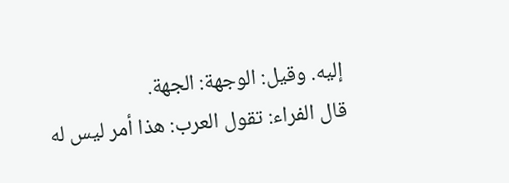إليه. وقيل: الوجهة: الجهة.
قال الفراء: تقول العرب: هذا أمر ليس له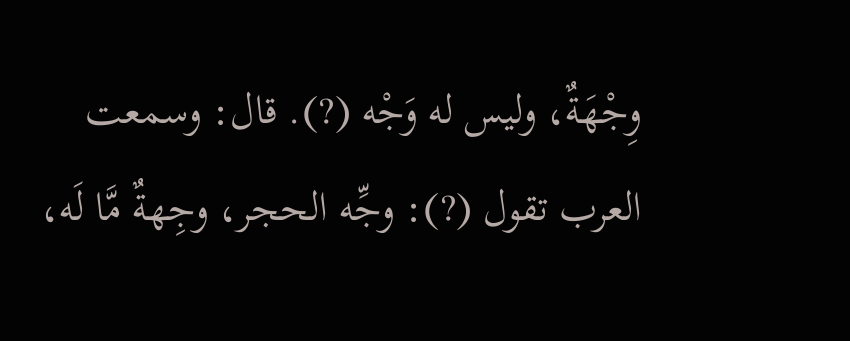وِجْهَةٌ، وليس له وَجْه (?). قال: وسمعت العرب تقول (?): وجِّه الحجر، وجِهةٌ مَّا لَه،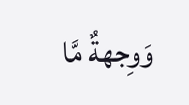وَوِجهةٌ مَّا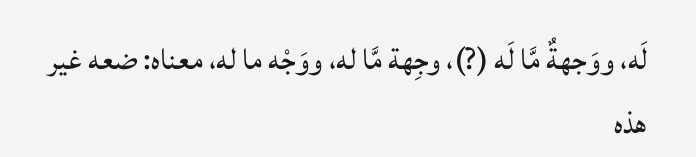لَه، ووَجهةٌ مَّا لَه (?)، وجِهة مَّا له، ووَجْه ما له، معناه: ضعه غير هذه